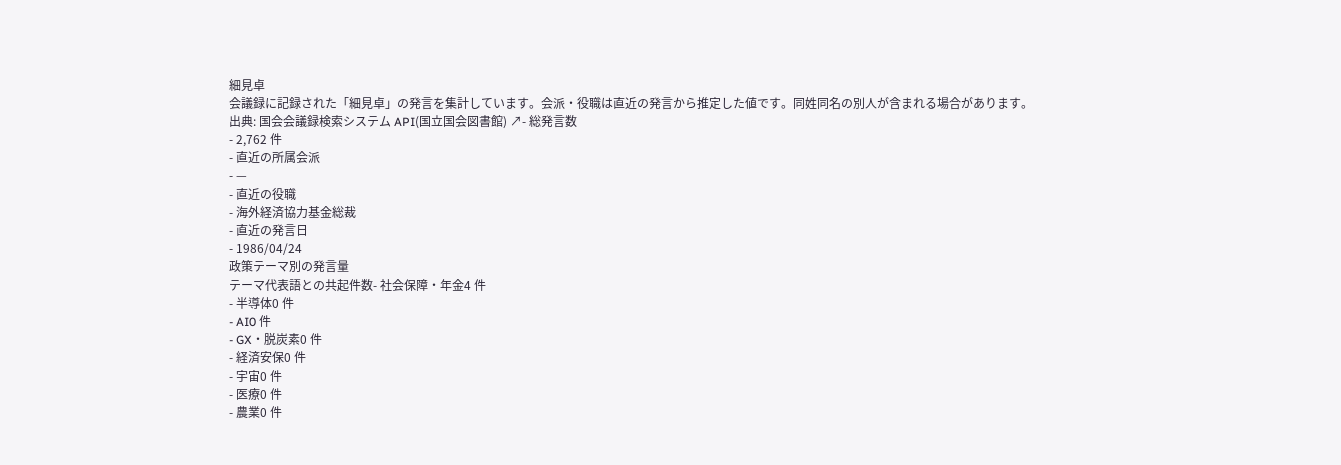細見卓
会議録に記録された「細見卓」の発言を集計しています。会派・役職は直近の発言から推定した値です。同姓同名の別人が含まれる場合があります。
出典: 国会会議録検索システム API(国立国会図書館) ↗- 総発言数
- 2,762 件
- 直近の所属会派
- —
- 直近の役職
- 海外経済協力基金総裁
- 直近の発言日
- 1986/04/24
政策テーマ別の発言量
テーマ代表語との共起件数- 社会保障・年金4 件
- 半導体0 件
- AI0 件
- GX・脱炭素0 件
- 経済安保0 件
- 宇宙0 件
- 医療0 件
- 農業0 件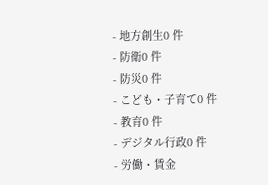- 地方創生0 件
- 防衛0 件
- 防災0 件
- こども・子育て0 件
- 教育0 件
- デジタル行政0 件
- 労働・賃金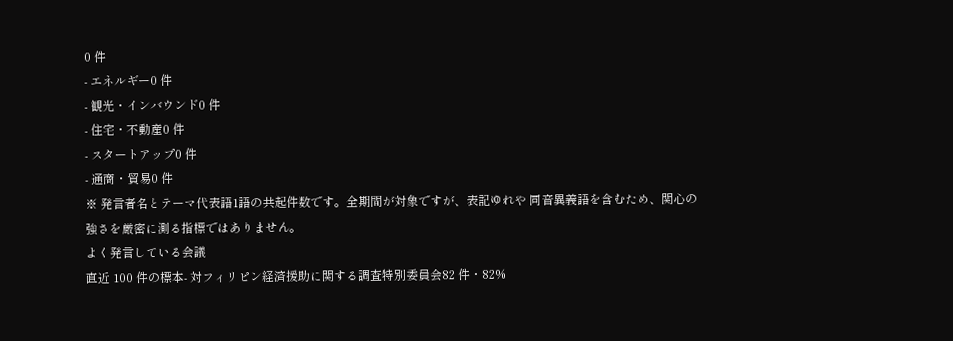0 件
- エネルギー0 件
- 観光・インバウンド0 件
- 住宅・不動産0 件
- スタートアップ0 件
- 通商・貿易0 件
※ 発言者名とテーマ代表語1語の共起件数です。全期間が対象ですが、表記ゆれや 同音異義語を含むため、関心の強さを厳密に測る指標ではありません。
よく発言している会議
直近 100 件の標本- 対フィリピン経済援助に関する調査特別委員会82 件・82%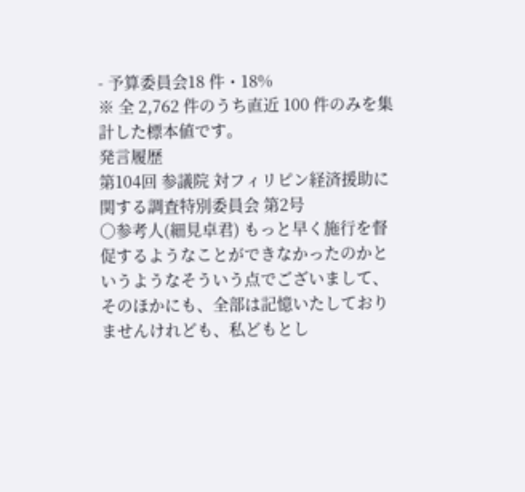- 予算委員会18 件・18%
※ 全 2,762 件のうち直近 100 件のみを集計した標本値です。
発言履歴
第104回 参議院 対フィリピン経済援助に関する調査特別委員会 第2号
○参考人(細見卓君) もっと早く施行を督促するようなことができなかったのかというようなそういう点でございまして、そのほかにも、全部は記憶いたしておりませんけれども、私どもとし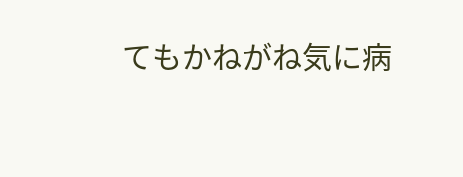てもかねがね気に病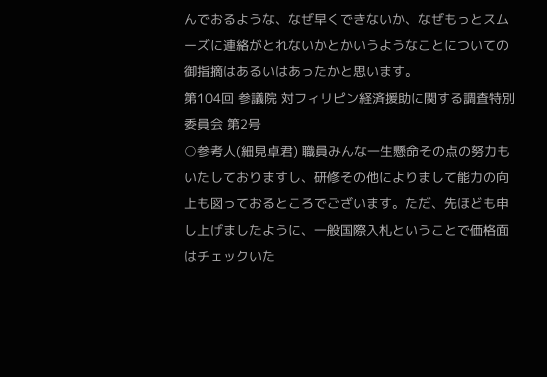んでおるような、なぜ早くできないか、なぜもっとスムーズに連絡がとれないかとかいうようなことについての御指摘はあるいはあったかと思います。
第104回 参議院 対フィリピン経済援助に関する調査特別委員会 第2号
○参考人(細見卓君) 職員みんな一生懸命その点の努力もいたしておりますし、研修その他によりまして能力の向上も図っておるところでございます。ただ、先ほども申し上げましたように、一般国際入札ということで価格面はチェックいた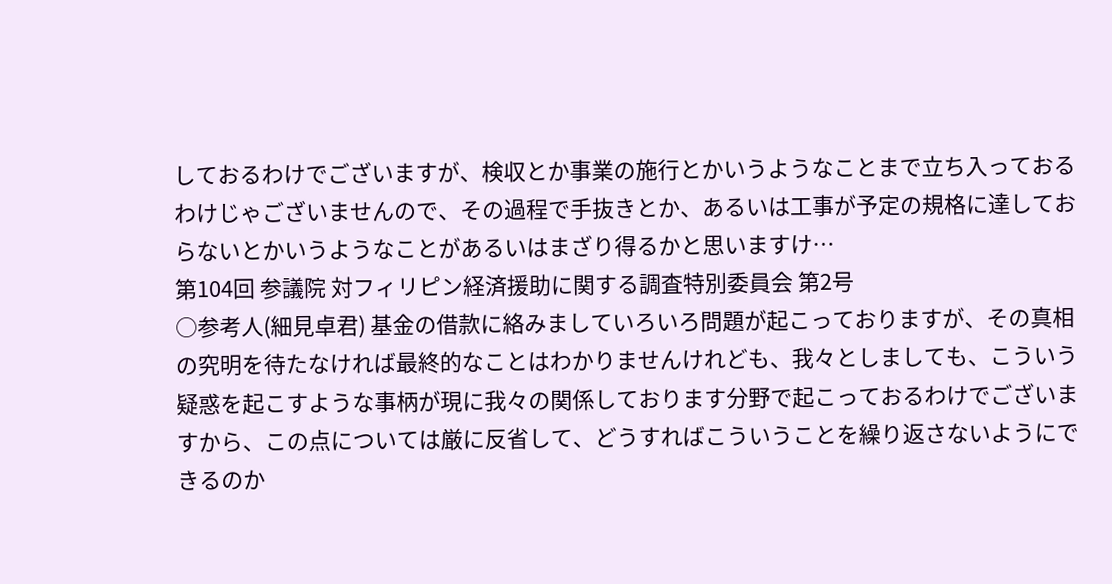しておるわけでございますが、検収とか事業の施行とかいうようなことまで立ち入っておるわけじゃございませんので、その過程で手抜きとか、あるいは工事が予定の規格に達しておらないとかいうようなことがあるいはまざり得るかと思いますけ…
第104回 参議院 対フィリピン経済援助に関する調査特別委員会 第2号
○参考人(細見卓君) 基金の借款に絡みましていろいろ問題が起こっておりますが、その真相の究明を待たなければ最終的なことはわかりませんけれども、我々としましても、こういう疑惑を起こすような事柄が現に我々の関係しております分野で起こっておるわけでございますから、この点については厳に反省して、どうすればこういうことを繰り返さないようにできるのか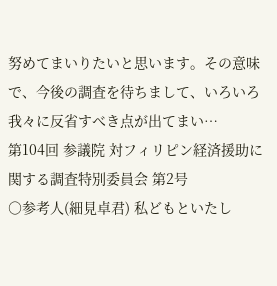努めてまいりたいと思います。その意味で、今後の調査を待ちまして、いろいろ我々に反省すべき点が出てまい…
第104回 参議院 対フィリピン経済援助に関する調査特別委員会 第2号
○参考人(細見卓君) 私どもといたし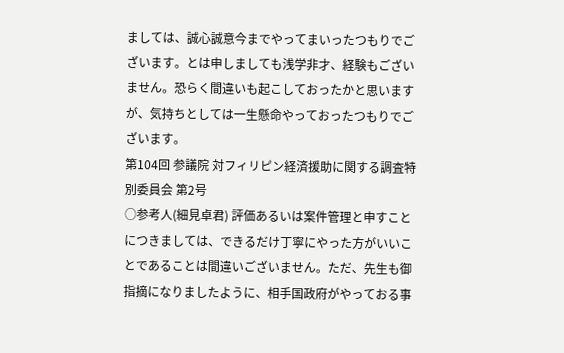ましては、誠心誠意今までやってまいったつもりでございます。とは申しましても浅学非才、経験もございません。恐らく間違いも起こしておったかと思いますが、気持ちとしては一生懸命やっておったつもりでございます。
第104回 参議院 対フィリピン経済援助に関する調査特別委員会 第2号
○参考人(細見卓君) 評価あるいは案件管理と申すことにつきましては、できるだけ丁寧にやった方がいいことであることは間違いございません。ただ、先生も御指摘になりましたように、相手国政府がやっておる事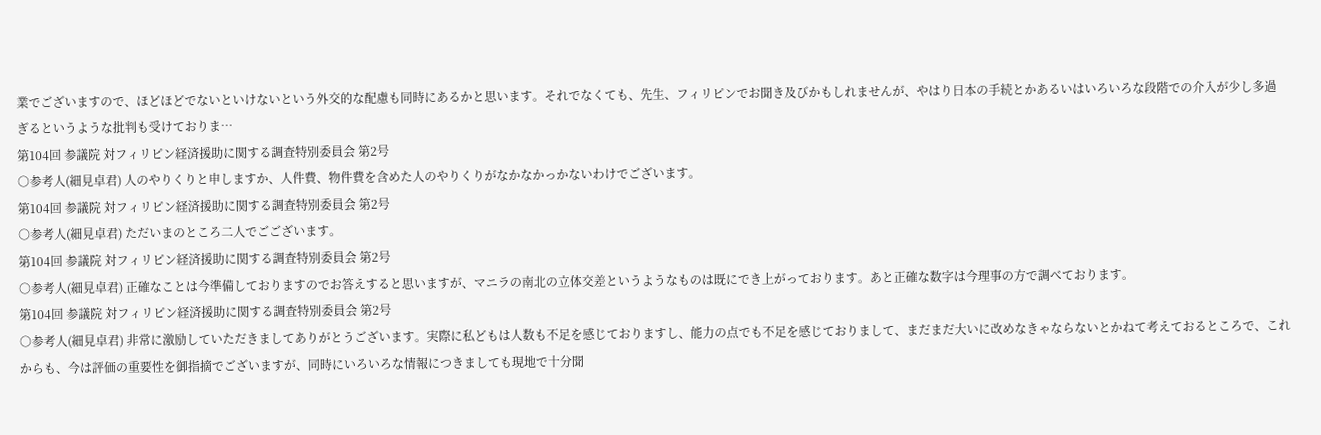業でございますので、ほどほどでないといけないという外交的な配慮も同時にあるかと思います。それでなくても、先生、フィリピンでお聞き及びかもしれませんが、やはり日本の手続とかあるいはいろいろな段階での介入が少し多過ぎるというような批判も受けておりま…
第104回 参議院 対フィリピン経済援助に関する調査特別委員会 第2号
○参考人(細見卓君) 人のやりくりと申しますか、人件費、物件費を含めた人のやりくりがなかなかっかないわけでございます。
第104回 参議院 対フィリピン経済援助に関する調査特別委員会 第2号
○参考人(細見卓君) ただいまのところ二人でごございます。
第104回 参議院 対フィリピン経済援助に関する調査特別委員会 第2号
○参考人(細見卓君) 正確なことは今準備しておりますのでお答えすると思いますが、マニラの南北の立体交差というようなものは既にでき上がっております。あと正確な数字は今理事の方で調べております。
第104回 参議院 対フィリピン経済援助に関する調査特別委員会 第2号
○参考人(細見卓君) 非常に激励していただきましてありがとうございます。実際に私どもは人数も不足を感じておりますし、能力の点でも不足を感じておりまして、まだまだ大いに改めなきゃならないとかねて考えておるところで、これからも、今は評価の重要性を御指摘でございますが、同時にいろいろな情報につきましても現地で十分聞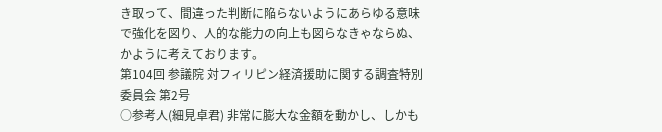き取って、間違った判断に陥らないようにあらゆる意味で強化を図り、人的な能力の向上も図らなきゃならぬ、かように考えております。
第104回 参議院 対フィリピン経済援助に関する調査特別委員会 第2号
○参考人(細見卓君) 非常に膨大な金額を動かし、しかも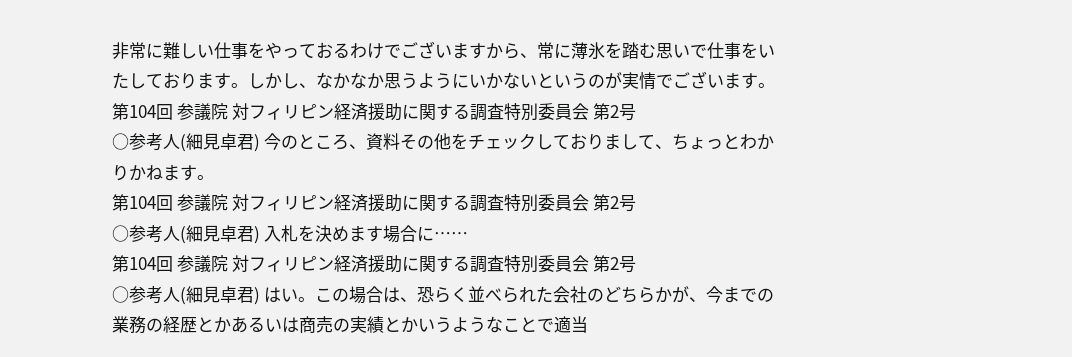非常に難しい仕事をやっておるわけでございますから、常に薄氷を踏む思いで仕事をいたしております。しかし、なかなか思うようにいかないというのが実情でございます。
第104回 参議院 対フィリピン経済援助に関する調査特別委員会 第2号
○参考人(細見卓君) 今のところ、資料その他をチェックしておりまして、ちょっとわかりかねます。
第104回 参議院 対フィリピン経済援助に関する調査特別委員会 第2号
○参考人(細見卓君) 入札を決めます場合に……
第104回 参議院 対フィリピン経済援助に関する調査特別委員会 第2号
○参考人(細見卓君) はい。この場合は、恐らく並べられた会社のどちらかが、今までの業務の経歴とかあるいは商売の実績とかいうようなことで適当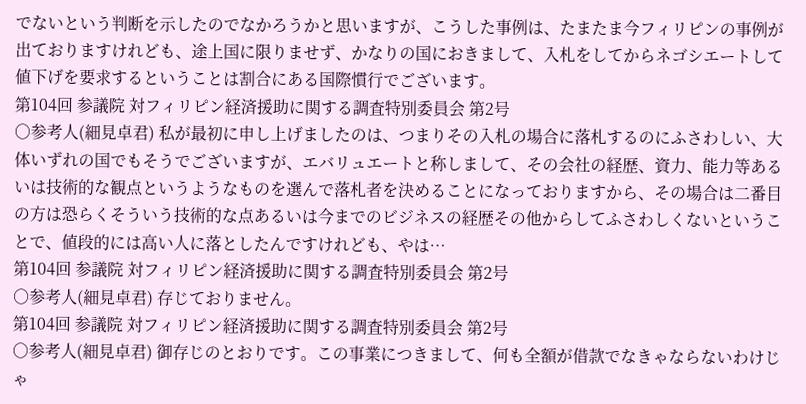でないという判断を示したのでなかろうかと思いますが、こうした事例は、たまたま今フィリピンの事例が出ておりますけれども、途上国に限りませず、かなりの国におきまして、入札をしてからネゴシエートして値下げを要求するということは割合にある国際慣行でございます。
第104回 参議院 対フィリピン経済援助に関する調査特別委員会 第2号
○参考人(細見卓君) 私が最初に申し上げましたのは、つまりその入札の場合に落札するのにふさわしい、大体いずれの国でもそうでございますが、エバリュエートと称しまして、その会社の経歴、資力、能力等あるいは技術的な観点というようなものを選んで落札者を決めることになっておりますから、その場合は二番目の方は恐らくそういう技術的な点あるいは今までのビジネスの経歴その他からしてふさわしくないということで、値段的には高い人に落としたんですけれども、やは…
第104回 参議院 対フィリピン経済援助に関する調査特別委員会 第2号
○参考人(細見卓君) 存じておりません。
第104回 参議院 対フィリピン経済援助に関する調査特別委員会 第2号
○参考人(細見卓君) 御存じのとおりです。この事業につきまして、何も全額が借款でなきゃならないわけじゃ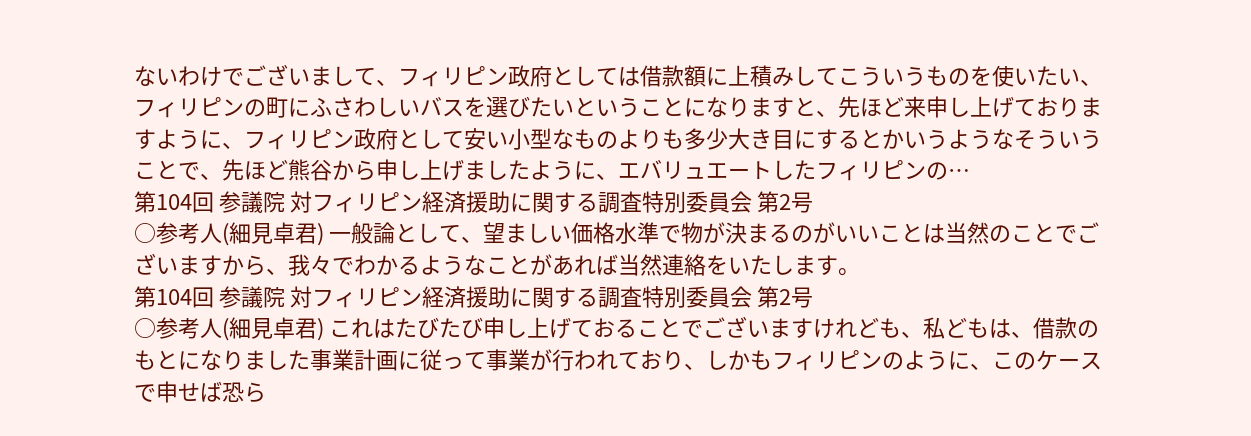ないわけでございまして、フィリピン政府としては借款額に上積みしてこういうものを使いたい、フィリピンの町にふさわしいバスを選びたいということになりますと、先ほど来申し上げておりますように、フィリピン政府として安い小型なものよりも多少大き目にするとかいうようなそういうことで、先ほど熊谷から申し上げましたように、エバリュエートしたフィリピンの…
第104回 参議院 対フィリピン経済援助に関する調査特別委員会 第2号
○参考人(細見卓君) 一般論として、望ましい価格水準で物が決まるのがいいことは当然のことでございますから、我々でわかるようなことがあれば当然連絡をいたします。
第104回 参議院 対フィリピン経済援助に関する調査特別委員会 第2号
○参考人(細見卓君) これはたびたび申し上げておることでございますけれども、私どもは、借款のもとになりました事業計画に従って事業が行われており、しかもフィリピンのように、このケースで申せば恐ら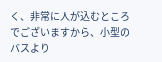く、非常に人が込むところでございますから、小型のバスより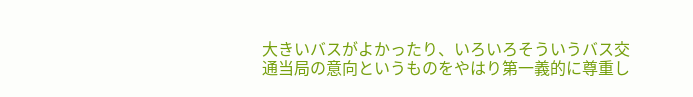大きいバスがよかったり、いろいろそういうバス交通当局の意向というものをやはり第一義的に尊重し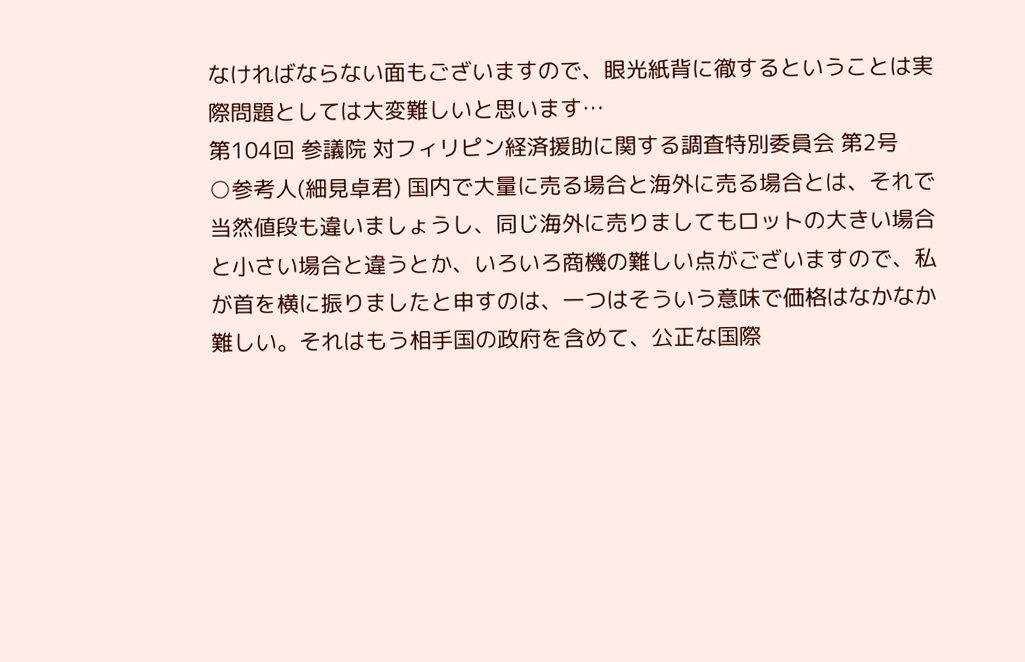なければならない面もございますので、眼光紙背に徹するということは実際問題としては大変難しいと思います…
第104回 参議院 対フィリピン経済援助に関する調査特別委員会 第2号
○参考人(細見卓君) 国内で大量に売る場合と海外に売る場合とは、それで当然値段も違いましょうし、同じ海外に売りましてもロットの大きい場合と小さい場合と違うとか、いろいろ商機の難しい点がございますので、私が首を横に振りましたと申すのは、一つはそういう意味で価格はなかなか難しい。それはもう相手国の政府を含めて、公正な国際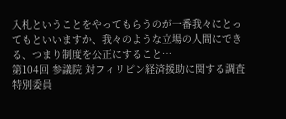入札ということをやってもらうのが一番我々にとってもといいますか、我々のような立場の人間にできる、つまり制度を公正にすること…
第104回 参議院 対フィリピン経済援助に関する調査特別委員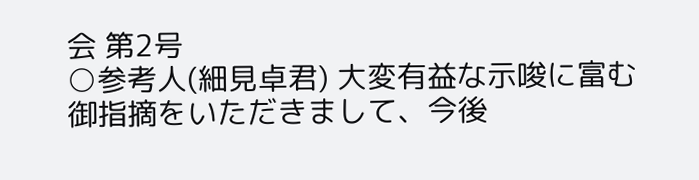会 第2号
○参考人(細見卓君) 大変有益な示唆に富む御指摘をいただきまして、今後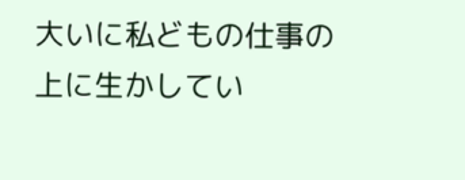大いに私どもの仕事の上に生かしてい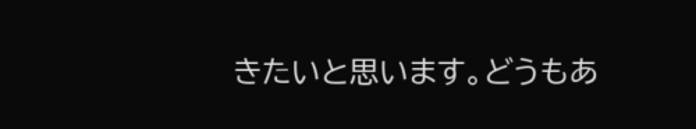きたいと思います。どうもあ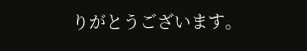りがとうございます。